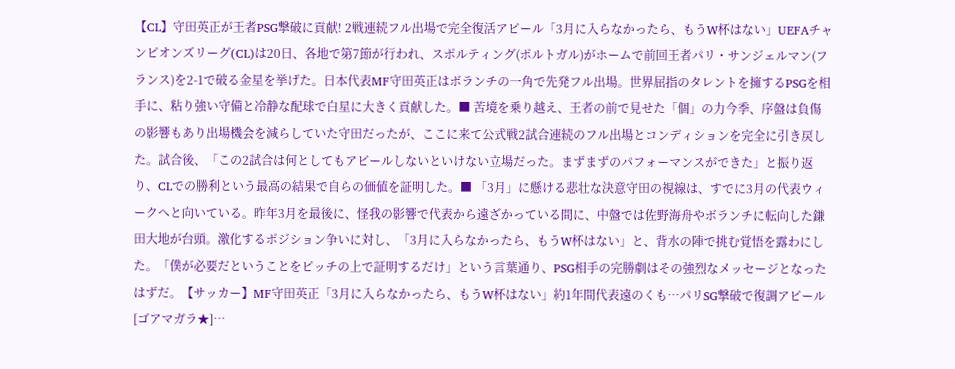【CL】守田英正が王者PSG撃破に貢献! 2戦連続フル出場で完全復活アピール「3月に入らなかったら、もうW杯はない」UEFAチャンピオンズリーグ(CL)は20日、各地で第7節が行われ、スポルティング(ポルトガル)がホームで前回王者パリ・サンジェルマン(フランス)を2-1で破る金星を挙げた。日本代表MF守田英正はボランチの一角で先発フル出場。世界屈指のタレントを擁するPSGを相手に、粘り強い守備と冷静な配球で白星に大きく貢献した。■ 苦境を乗り越え、王者の前で見せた「個」の力今季、序盤は負傷の影響もあり出場機会を減らしていた守田だったが、ここに来て公式戦2試合連続のフル出場とコンディションを完全に引き戻した。試合後、「この2試合は何としてもアピールしないといけない立場だった。まずまずのパフォーマンスができた」と振り返り、CLでの勝利という最高の結果で自らの価値を証明した。■ 「3月」に懸ける悲壮な決意守田の視線は、すでに3月の代表ウィークへと向いている。昨年3月を最後に、怪我の影響で代表から遠ざかっている間に、中盤では佐野海舟やボランチに転向した鎌田大地が台頭。激化するポジション争いに対し、「3月に入らなかったら、もうW杯はない」と、背水の陣で挑む覚悟を露わにした。「僕が必要だということをピッチの上で証明するだけ」という言葉通り、PSG相手の完勝劇はその強烈なメッセージとなったはずだ。【サッカー】MF守田英正「3月に入らなかったら、もうW杯はない」約1年間代表遠のくも…パリSG撃破で復調アピール [ゴアマガラ★]…